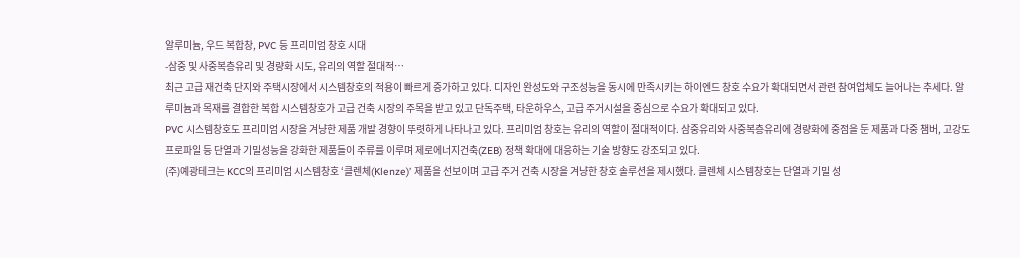알루미늄, 우드 복합창, PVC 등 프리미엄 창호 시대
-삼중 및 사중복층유리 및 경량화 시도, 유리의 역할 절대적…
최근 고급 재건축 단지와 주택시장에서 시스템창호의 적용이 빠르게 증가하고 있다. 디자인 완성도와 구조성능을 동시에 만족시키는 하이엔드 창호 수요가 확대되면서 관련 참여업체도 늘어나는 추세다. 알루미늄과 목재를 결합한 복합 시스템창호가 고급 건축 시장의 주목을 받고 있고 단독주택, 타운하우스, 고급 주거시설을 중심으로 수요가 확대되고 있다.
PVC 시스템창호도 프리미엄 시장을 겨냥한 제품 개발 경향이 뚜렷하게 나타나고 있다. 프리미엄 창호는 유리의 역할이 절대적이다. 삼중유리와 사중복층유리에 경량화에 중점을 둔 제품과 다중 챔버, 고강도 프로파일 등 단열과 기밀성능을 강화한 제품들이 주류를 이루며 제로에너지건축(ZEB) 정책 확대에 대응하는 기술 방향도 강조되고 있다.
(주)예광테크는 KCC의 프리미엄 시스템창호 ‘클렌체(Klenze)’ 제품을 선보이며 고급 주거 건축 시장을 겨냥한 창호 솔루션을 제시했다. 클렌체 시스템창호는 단열과 기밀 성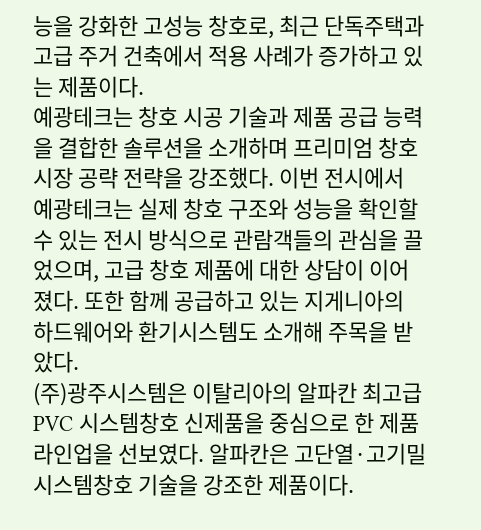능을 강화한 고성능 창호로, 최근 단독주택과 고급 주거 건축에서 적용 사례가 증가하고 있는 제품이다.
예광테크는 창호 시공 기술과 제품 공급 능력을 결합한 솔루션을 소개하며 프리미엄 창호 시장 공략 전략을 강조했다. 이번 전시에서 예광테크는 실제 창호 구조와 성능을 확인할 수 있는 전시 방식으로 관람객들의 관심을 끌었으며, 고급 창호 제품에 대한 상담이 이어졌다. 또한 함께 공급하고 있는 지게니아의 하드웨어와 환기시스템도 소개해 주목을 받았다.
(주)광주시스템은 이탈리아의 알파칸 최고급 PVC 시스템창호 신제품을 중심으로 한 제품 라인업을 선보였다. 알파칸은 고단열·고기밀 시스템창호 기술을 강조한 제품이다.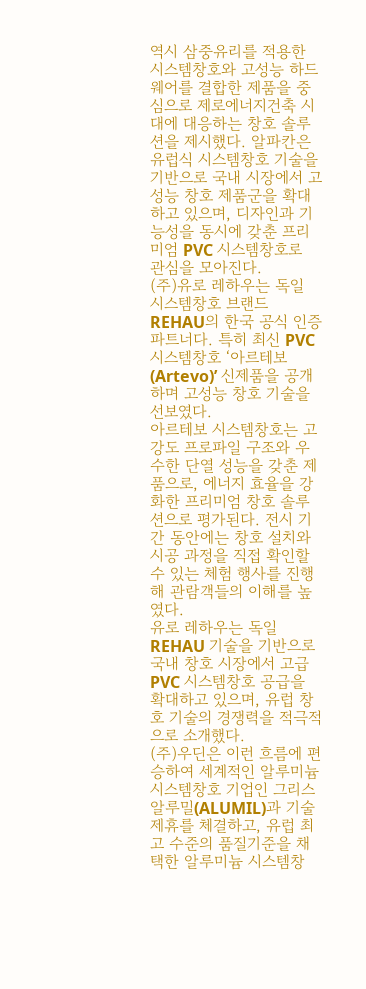역시 삼중유리를 적용한 시스템창호와 고성능 하드웨어를 결합한 제품을 중심으로 제로에너지건축 시대에 대응하는 창호 솔루션을 제시했다. 알파칸은 유럽식 시스템창호 기술을 기반으로 국내 시장에서 고성능 창호 제품군을 확대하고 있으며, 디자인과 기능성을 동시에 갖춘 프리미엄 PVC 시스템창호로 관심을 모아진다.
(주)유로 레하우는 독일 시스템창호 브랜드 REHAU의 한국 공식 인증 파트너다. 특히 최신 PVC 시스템창호 ‘아르테보(Artevo)’ 신제품을 공개하며 고성능 창호 기술을 선보였다.
아르테보 시스템창호는 고강도 프로파일 구조와 우수한 단열 성능을 갖춘 제품으로, 에너지 효율을 강화한 프리미엄 창호 솔루션으로 평가된다. 전시 기간 동안에는 창호 설치와 시공 과정을 직접 확인할 수 있는 체험 행사를 진행해 관람객들의 이해를 높였다.
유로 레하우는 독일 REHAU 기술을 기반으로 국내 창호 시장에서 고급 PVC 시스템창호 공급을 확대하고 있으며, 유럽 창호 기술의 경쟁력을 적극적으로 소개했다.
(주)우딘은 이런 흐름에 편승하여 세계적인 알루미늄 시스템창호 기업인 그리스 알루밀(ALUMIL)과 기술제휴를 체결하고, 유럽 최고 수준의 품질기준을 채택한 알루미늄 시스템창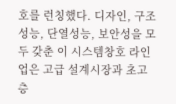호를 런칭했다. 디자인, 구조성능, 단열성능, 보안성을 모두 갖춘 이 시스템창호 라인업은 고급 설계시장과 초고층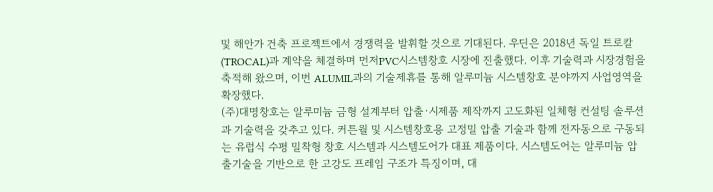및 해안가 건축 프로젝트에서 경쟁력을 발휘할 것으로 기대된다. 우딘은 2018년 독일 트로칼(TROCAL)과 계약을 체결하며 먼저PVC시스템창호 시장에 진출했다. 이후 기술력과 시장경험을 축적해 왔으며, 이번 ALUMIL과의 기술제휴를 통해 알루미늄 시스템창호 분야까지 사업영역을 확장했다.
(주)대명창호는 알루미늄 금형 설계부터 압출·시제품 제작까지 고도화된 일체형 컨설팅 솔루션과 기술력을 갖추고 있다. 커튼월 및 시스템창호용 고정밀 압출 기술과 함께 전자동으로 구동되는 유럽식 수평 밀착형 창호 시스템과 시스템도어가 대표 제품이다. 시스템도어는 알루미늄 압출기술을 기반으로 한 고강도 프레임 구조가 특징이며, 대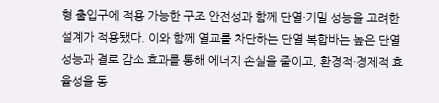형 출입구에 적용 가능한 구조 안전성과 함께 단열·기밀 성능을 고려한 설계가 적용됐다. 이와 함께 열교를 차단하는 단열 복합바는 높은 단열성능과 결로 감소 효과를 통해 에너지 손실을 줄이고, 환경적·경제적 효율성을 동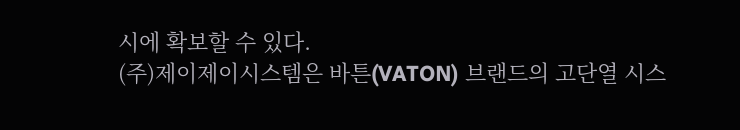시에 확보할 수 있다.
(주)제이제이시스템은 바튼(VATON) 브랜드의 고단열 시스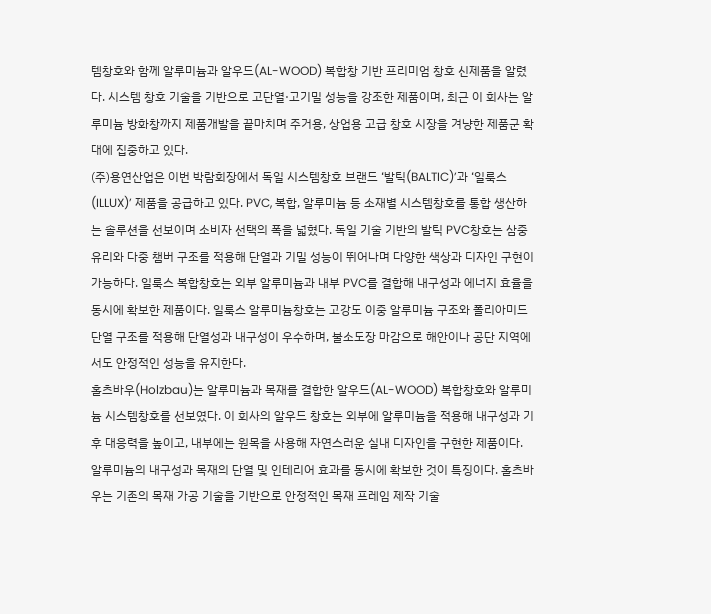템창호와 함께 알루미늄과 알우드(AL-WOOD) 복합창 기반 프리미엄 창호 신제품을 알렸다. 시스템 창호 기술을 기반으로 고단열·고기밀 성능을 강조한 제품이며, 최근 이 회사는 알루미늄 방화창까지 제품개발을 끝마치며 주거용, 상업용 고급 창호 시장을 겨냥한 제품군 확대에 집중하고 있다.
(주)용연산업은 이번 박람회장에서 독일 시스템창호 브랜드 ‘발틱(BALTIC)’과 ‘일룩스(ILLUX)’ 제품을 공급하고 있다. PVC, 복합, 알루미늄 등 소재별 시스템창호를 통합 생산하는 솔루션을 선보이며 소비자 선택의 폭을 넓혔다. 독일 기술 기반의 발틱 PVC창호는 삼중유리와 다중 챔버 구조를 적용해 단열과 기밀 성능이 뛰어나며 다양한 색상과 디자인 구현이 가능하다. 일룩스 복합창호는 외부 알루미늄과 내부 PVC를 결합해 내구성과 에너지 효율을 동시에 확보한 제품이다. 일룩스 알루미늄창호는 고강도 이중 알루미늄 구조와 폴리아미드 단열 구조를 적용해 단열성과 내구성이 우수하며, 불소도장 마감으로 해안이나 공단 지역에서도 안정적인 성능을 유지한다.
홀츠바우(Holzbau)는 알루미늄과 목재를 결합한 알우드(AL-WOOD) 복합창호와 알루미늄 시스템창호를 선보였다. 이 회사의 알우드 창호는 외부에 알루미늄을 적용해 내구성과 기후 대응력을 높이고, 내부에는 원목을 사용해 자연스러운 실내 디자인을 구현한 제품이다. 알루미늄의 내구성과 목재의 단열 및 인테리어 효과를 동시에 확보한 것이 특징이다. 홀츠바우는 기존의 목재 가공 기술을 기반으로 안정적인 목재 프레임 제작 기술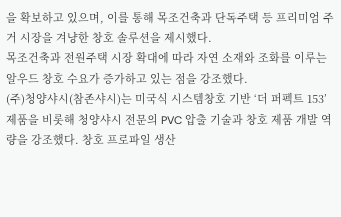을 확보하고 있으며, 이를 통해 목조건축과 단독주택 등 프리미엄 주거 시장을 겨냥한 창호 솔루션을 제시했다.
목조건축과 전원주택 시장 확대에 따라 자연 소재와 조화를 이루는 알우드 창호 수요가 증가하고 있는 점을 강조했다.
(주)청양샤시(참존샤시)는 미국식 시스템창호 기반 ‘더 퍼펙트 153’제품을 비롯해 청양샤시 전문의 PVC 압출 기술과 창호 제품 개발 역량을 강조했다. 창호 프로파일 생산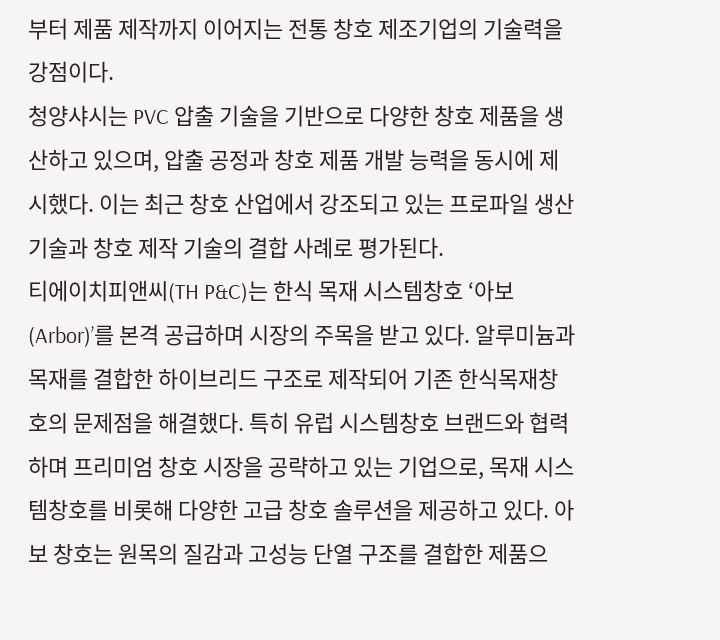부터 제품 제작까지 이어지는 전통 창호 제조기업의 기술력을 강점이다.
청양샤시는 PVC 압출 기술을 기반으로 다양한 창호 제품을 생산하고 있으며, 압출 공정과 창호 제품 개발 능력을 동시에 제시했다. 이는 최근 창호 산업에서 강조되고 있는 프로파일 생산 기술과 창호 제작 기술의 결합 사례로 평가된다.
티에이치피앤씨(TH P&C)는 한식 목재 시스템창호 ‘아보(Arbor)’를 본격 공급하며 시장의 주목을 받고 있다. 알루미늄과 목재를 결합한 하이브리드 구조로 제작되어 기존 한식목재창호의 문제점을 해결했다. 특히 유럽 시스템창호 브랜드와 협력하며 프리미엄 창호 시장을 공략하고 있는 기업으로, 목재 시스템창호를 비롯해 다양한 고급 창호 솔루션을 제공하고 있다. 아보 창호는 원목의 질감과 고성능 단열 구조를 결합한 제품으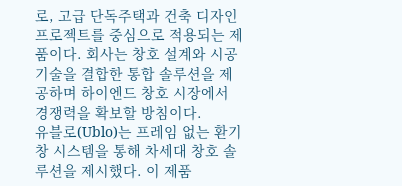로, 고급 단독주택과 건축 디자인 프로젝트를 중심으로 적용되는 제품이다. 회사는 창호 설계와 시공 기술을 결합한 통합 솔루션을 제공하며 하이엔드 창호 시장에서 경쟁력을 확보할 방침이다.
유블로(Ublo)는 프레임 없는 환기창 시스템을 통해 차세대 창호 솔루션을 제시했다. 이 제품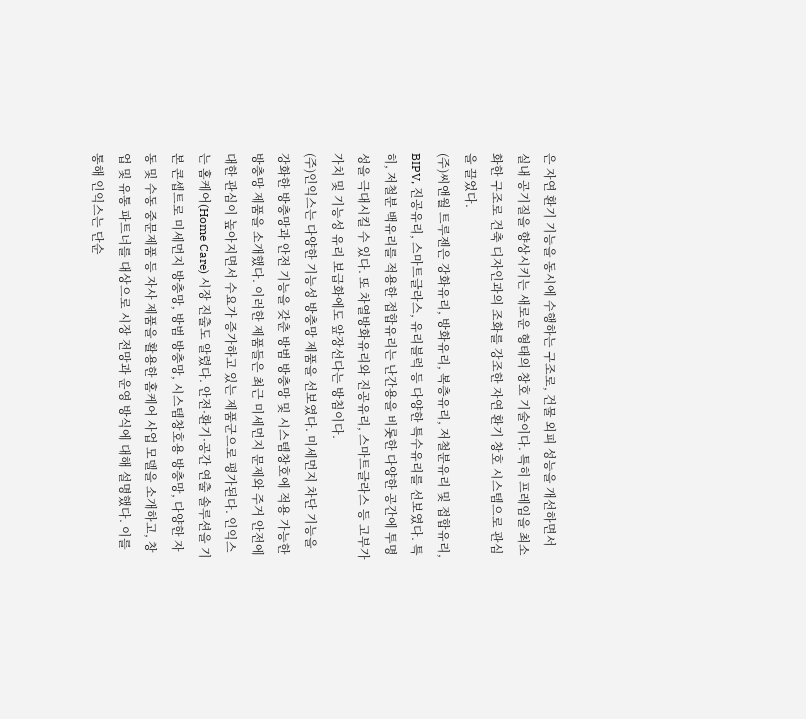은 자연 환기 기능을 동시에 수행하는 구조로, 건물 외피 성능을 개선하면서 실내 공기질을 향상시키는 새로운 형태의 창호 기술이다. 특히 프레임을 최소화한 구조로 건축 디자인과의 조화를 강조한 자연 환기 창호 시스템으로 관심을 끌었다.
(주)씨앤월 트루젠은 강화유리, 방화유리, 복층유리, 저철분유리 및 접합유리, BIPV, 진공유리, 스마트글라스, 유리블럭 등 다양한 특수유리를 선보였다. 특히, 저철분 백유리를 적용한 접합유리는 난간용을 비롯한 다양한 공간에 투명성을 극대시킬 수 있다. 또 차열방화유리와 진공유리, 스마트글라스 등 고부가가치 및 기능성 유리 보급화에도 앞장선다는 방침이다.
(주)인익스는 다양한 기능성 방충망 제품을 선보였다. 미세먼지 차단 기능을 강화한 방충망과 안전 기능을 갖춘 방범 방충망 및 시스템창호에 적용 가능한 방충망 제품을 소개했다. 이러한 제품들은 최근 미세먼지 문제와 주거 안전에 대한 관심이 높아지면서 수요가 증가하고 있는 제품군으로 평가된다. 인익스는 홈케어(Home Care) 시장 진출도 알렸다. 안전·환기·공간 연출 솔루션을 기본 콘셉트로 미세먼지 방충망, 방범 방충망, 시스템창호용 방충망, 다양한 자동 및 수동 중문제품 등 자사 제품을 활용한 홈케어 사업 모델을 소개하고, 창업 및 유통 파트너를 대상으로 시장 전망과 운영 방식에 대해 설명했다. 이를 통해 인익스는 단순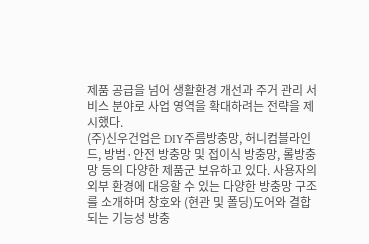제품 공급을 넘어 생활환경 개선과 주거 관리 서비스 분야로 사업 영역을 확대하려는 전략을 제시했다.
(주)신우건업은 DIY주름방충망, 허니컴블라인드, 방범·안전 방충망 및 접이식 방충망, 롤방충망 등의 다양한 제품군 보유하고 있다. 사용자의 외부 환경에 대응할 수 있는 다양한 방충망 구조를 소개하며 창호와 (현관 및 폴딩)도어와 결합되는 기능성 방충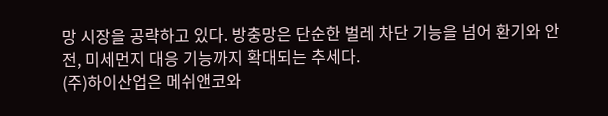망 시장을 공략하고 있다. 방충망은 단순한 벌레 차단 기능을 넘어 환기와 안전, 미세먼지 대응 기능까지 확대되는 추세다.
(주)하이산업은 메쉬앤코와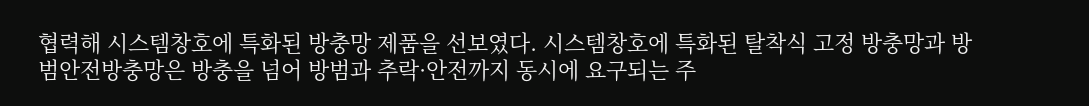협력해 시스템창호에 특화된 방충망 제품을 선보였다. 시스템창호에 특화된 탈착식 고정 방충망과 방범안전방충망은 방충을 넘어 방범과 추락·안전까지 동시에 요구되는 주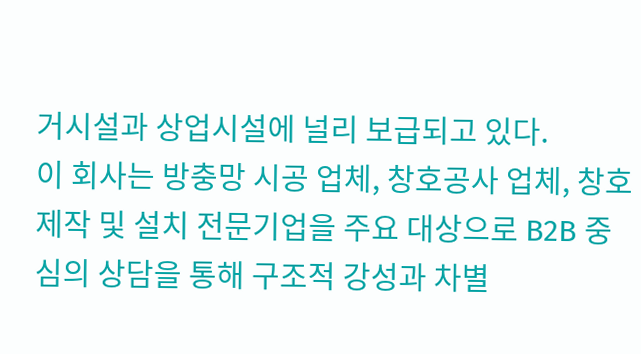거시설과 상업시설에 널리 보급되고 있다.
이 회사는 방충망 시공 업체, 창호공사 업체, 창호 제작 및 설치 전문기업을 주요 대상으로 B2B 중심의 상담을 통해 구조적 강성과 차별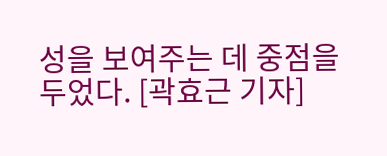성을 보여주는 데 중점을 두었다. [곽효근 기자]